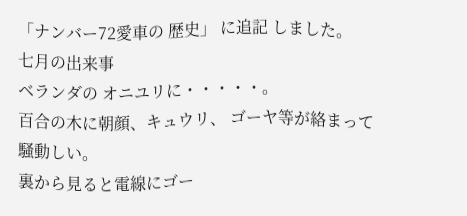「ナンバー72愛車の 歴史」 に追記 しました。
七月の出来事
ベランダの オニユリに・・・・・。
百合の木に朝顔、キュウリ、 ゴーヤ等が絡まって騒動しい。
裏から見ると電線にゴー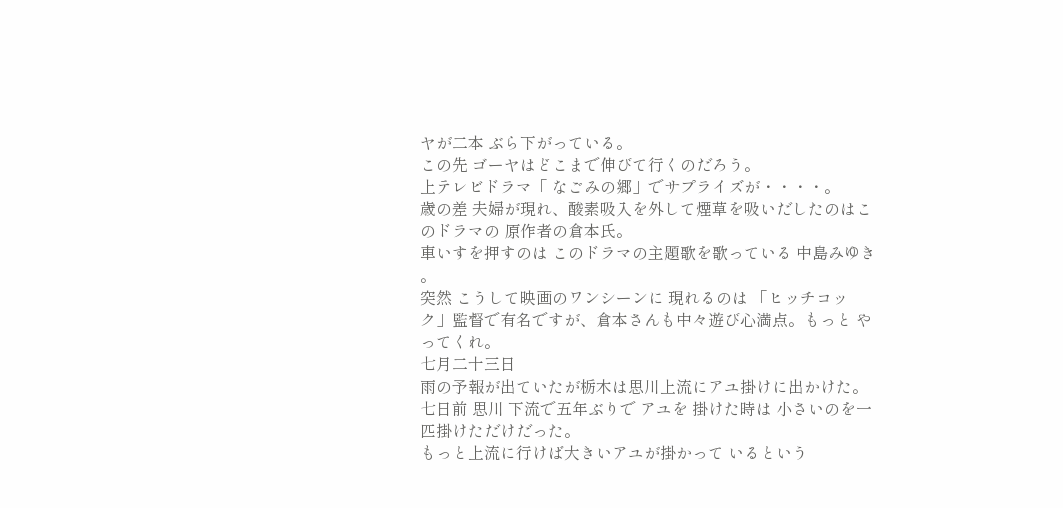ヤが二本 ぶら下がっている。
この先 ゴーヤはどこまで伸びて行くのだろう。
上テレビドラマ「 なごみの郷」でサプライズが・・・・。
歳の差 夫婦が現れ、酸素吸入を外して煙草を吸いだしたのはこのドラマの 原作者の倉本氏。
車いすを押すのは このドラマの主題歌を歌っている 中島みゆき 。
突然 こうして映画のワンシーンに 現れるのは 「ヒッチコック」監督で有名ですが、倉本さんも中々遊び心満点。もっと やってくれ。
七月二十三日
雨の予報が出ていたが栃木は思川上流にアユ掛けに出かけた。
七日前 思川 下流で五年ぶりで アユを 掛けた時は 小さいのを一匹掛けただけだった。
もっと上流に行けば大きいアユが掛かって いるという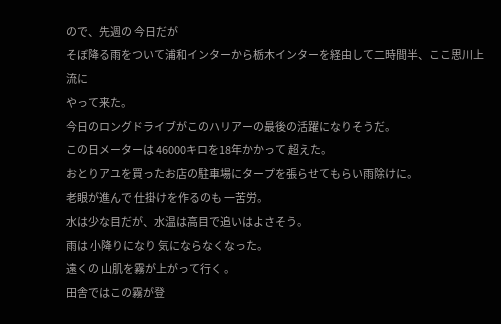ので、先週の 今日だが
そぼ降る雨をついて浦和インターから栃木インターを経由して二時間半、ここ思川上流に
やって来た。
今日のロングドライブがこのハリアーの最後の活躍になりそうだ。
この日メーターは 46000キロを18年かかって 超えた。
おとりアユを買ったお店の駐車場にタープを張らせてもらい雨除けに。
老眼が進んで 仕掛けを作るのも 一苦労。
水は少な目だが、水温は高目で追いはよさそう。
雨は 小降りになり 気にならなくなった。
遠くの 山肌を霧が上がって行く 。
田舎ではこの霧が登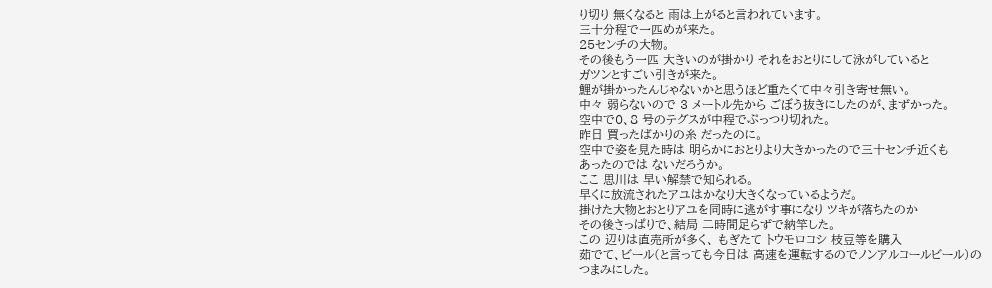り切り 無くなると 雨は上がると言われています。
三十分程で一匹めが来た。
25センチの大物。
その後もう一匹 大きいのが掛かり それをおとりにして泳がしていると
ガツンとすごい引きが来た。
鯉が掛かったんじゃないかと思うほど重たくて中々引き寄せ無い。
中々 弱らないので 3 メートル先から ごぼう抜きにしたのが、まずかった。
空中で0、8 号のテグスが中程でぷっつり切れた。
昨日 買ったばかりの糸 だったのに。
空中で姿を見た時は 明らかにおとりより大きかったので三十センチ近くも
あったのでは ないだろうか。
ここ 思川は 早い解禁で知られる。
早くに放流されたアユはかなり大きくなっているようだ。
掛けた大物とおとりアユを同時に逃がす事になり ツキが落ちたのか
その後さっぱりで、結局 二時間足らずで納竿した。
この 辺りは直売所が多く、 もぎたて トウモロコシ 枝豆等を購入
茹でて、ビール(と言っても今日は 高速を運転するのでノンアルコールビール)の
つまみにした。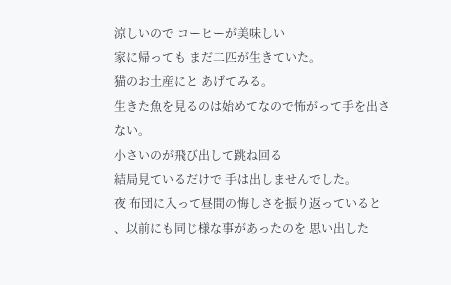涼しいので コーヒーが美味しい
家に帰っても まだ二匹が生きていた。
猫のお土産にと あげてみる。
生きた魚を見るのは始めてなので怖がって手を出さない。
小さいのが飛び出して跳ね回る
結局見ているだけで 手は出しませんでした。
夜 布団に入って昼間の悔しさを振り返っていると 、以前にも同じ様な事があったのを 思い出した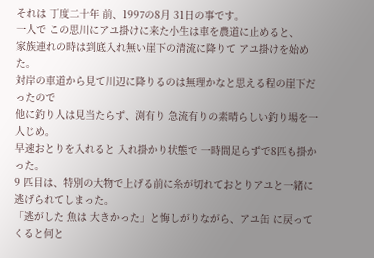それは 丁度二十年 前、1997の8月 31日の事です。
一人で この思川にアユ掛けに来た小生は車を農道に止めると、
家族連れの時は到底入れ無い崖下の清流に降りて アユ掛けを始めた。
対岸の車道から見て川辺に降りるのは無理かなと思える程の崖下だったので
他に釣り人は見当たらず、渕有り 急流有りの素晴らしい釣り場を一人じめ。
早速おとりを入れると 入れ掛かり状態で 一時間足らずで8匹も掛かった。
9 匹目は、特別の大物で上げる前に糸が切れておとりアユと一緒に逃げられてしまった。
「逃がした 魚は 大きかった」と悔しがりながら、アユ缶 に戻ってくると何と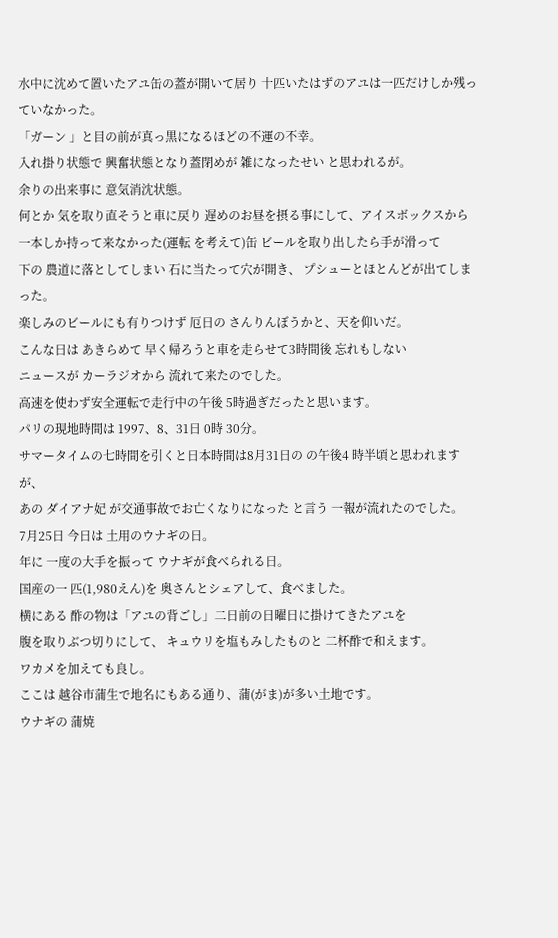水中に沈めて置いたアユ缶の蓋が開いて居り 十匹いたはずのアユは一匹だけしか残っていなかった。
「ガーン 」と目の前が真っ黒になるほどの不運の不幸。
入れ掛り状態で 興奮状態となり蓋閉めが 雑になったせい と思われるが。
余りの出来事に 意気消沈状態。
何とか 気を取り直そうと車に戻り 遅めのお昼を摂る事にして、アイスボックスから
一本しか持って来なかった(運転 を考えて)缶 ビールを取り出したら手が滑って
下の 農道に落としてしまい 石に当たって穴が開き、 プシューとほとんどが出てしまった。
楽しみのビールにも有りつけず 厄日の さんりんぼうかと、天を仰いだ。
こんな日は あきらめて 早く帰ろうと車を走らせて3時間後 忘れもしない
ニュースが カーラジオから 流れて来たのでした。
高速を使わず安全運転で走行中の午後 5時過ぎだったと思います。
パリの現地時間は 1997、8、31日 0時 30分。
サマータイムの七時間を引くと日本時間は8月31日の の午後4 時半頃と思われますが、
あの ダイアナ妃 が交通事故でお亡くなりになった と言う 一報が流れたのでした。
7月25日 今日は 土用のウナギの日。
年に 一度の大手を振って ウナギが食べられる日。
国産の一 匹(1,980えん)を 奥さんとシェアして、食べました。
横にある 酢の物は「アユの背ごし」二日前の日曜日に掛けてきたアユを
腹を取りぶつ切りにして、 キュウリを塩もみしたものと 二杯酢で和えます。
ワカメを加えても良し。
ここは 越谷市蒲生で地名にもある通り、蒲(がま)が多い土地です。
ウナギの 蒲焼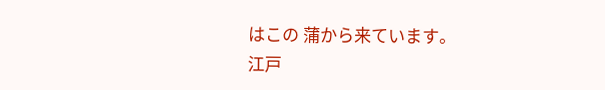はこの 蒲から来ています。
江戸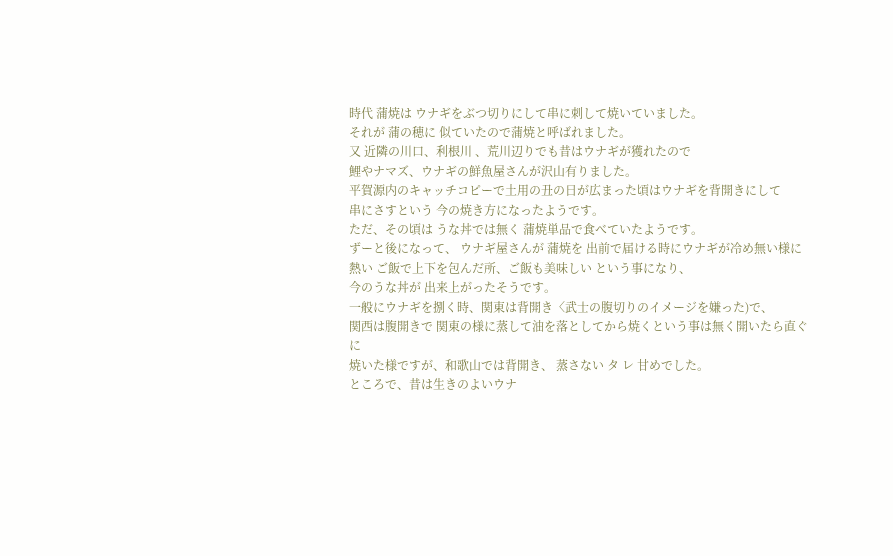時代 蒲焼は ウナギをぶつ切りにして串に刺して焼いていました。
それが 蒲の穂に 似ていたので蒲焼と呼ばれました。
又 近隣の川口、利根川 、荒川辺りでも昔はウナギが獲れたので
鯉やナマズ、ウナギの鮮魚屋さんが沢山有りました。
平賀源内のキャッチコピーで土用の丑の日が広まった頃はウナギを背開きにして
串にさすという 今の焼き方になったようです。
ただ、その頃は うな丼では無く 蒲焼単品で食べていたようです。
ずーと後になって、 ウナギ屋さんが 蒲焼を 出前で届ける時にウナギが冷め無い様に
熱い ご飯で上下を包んだ所、ご飯も美味しい という事になり、
今のうな丼が 出来上がったそうです。
一般にウナギを捌く時、関東は背開き〈武士の腹切りのイメージを嫌った)で、
関西は腹開きで 関東の様に蒸して油を落としてから焼くという事は無く開いたら直ぐに
焼いた様ですが、和歌山では背開き、 蒸さない タ レ 甘めでした。
ところで、昔は生きのよいウナ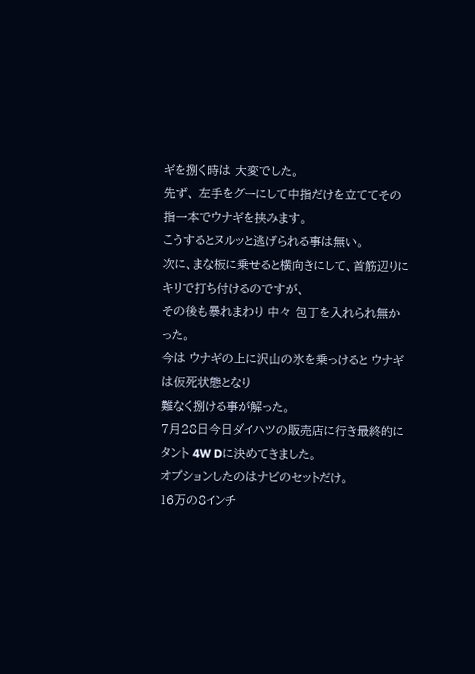ギを捌く時は 大変でした。
先ず、 左手をグーにして中指だけを立ててその指一本でウナギを挟みます。
こうするとヌルッと逃げられる事は無い。
次に、まな板に乗せると横向きにして、首筋辺りにキリで打ち付けるのですが、
その後も暴れまわり 中々 包丁を入れられ無かった。
今は ウナギの上に沢山の氷を乗っけると ウナギは仮死状態となり
難なく捌ける事が解った。
7月28日今日ダイハツの販売店に行き最終的に タント 4W Dに決めてきました。
オプションしたのはナビのセットだけ。
16万の8インチ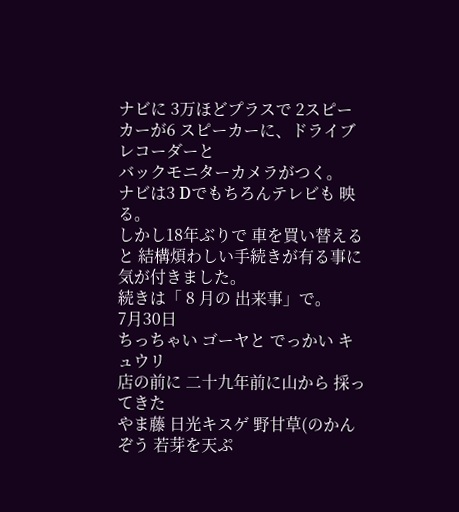ナビに 3万ほどプラスで 2スピーカーが6 スピーカーに、ドライブレコーダーと
バックモニターカメラがつく。
ナビは3 Dでもちろんテレビも 映る。
しかし18年ぶりで 車を買い替えると 結構煩わしい手続きが有る事に気が付きました。
続きは「 8 月の 出来事」で。
7月30日
ちっちゃい ゴーヤと でっかい キュウリ
店の前に 二十九年前に山から 採ってきた
やま藤 日光キスゲ 野甘草(のかんぞう 若芽を天ぷ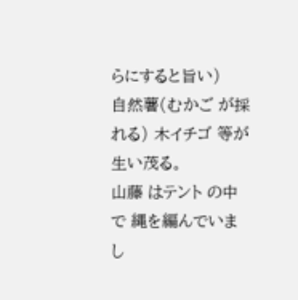らにすると旨い)
自然薯(むかご が採れる) 木イチゴ 等が 生い茂る。
山藤 はテント の中で 縄を編んでいまし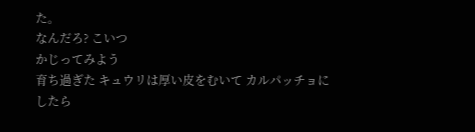た。
なんだろ? こいつ
かじってみよう
育ち過ぎた キュウリは厚い皮をむいて カルパッチョにしたら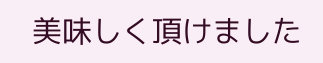美味しく頂けました